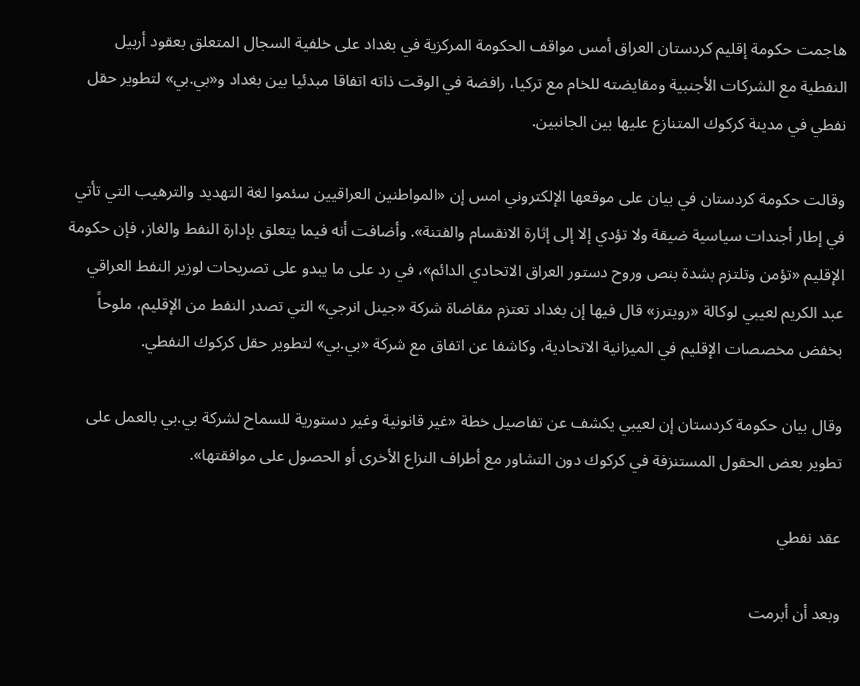هاجمت حكومة إقليم كردستان العراق أمس مواقف الحكومة المركزية في بغداد على خلفية السجال المتعلق بعقود أربيل النفطية مع الشركات الأجنبية ومقايضته للخام مع تركيا، رافضة في الوقت ذاته اتفاقا مبدئيا بين بغداد و«بي.بي» لتطوير حقل نفطي في مدينة كركوك المتنازع عليها بين الجانبين.

وقالت حكومة كردستان في بيان على موقعها الإلكتروني امس إن «المواطنين العراقيين سئموا لغة التهديد والترهيب التي تأتي في إطار أجندات سياسية ضيقة ولا تؤدي إلا إلى إثارة الانقسام والفتنة». وأضافت أنه فيما يتعلق بإدارة النفط والغاز، فإن حكومة الإقليم «تؤمن وتلتزم بشدة بنص وروح دستور العراق الاتحادي الدائم»، في رد على ما يبدو على تصريحات لوزير النفط العراقي عبد الكريم لعيبي لوكالة «رويترز» قال فيها إن بغداد تعتزم مقاضاة شركة «جينل انرجي» التي تصدر النفط من الإقليم، ملوحاً بخفض مخصصات الإقليم في الميزانية الاتحادية، وكاشفا عن اتفاق مع شركة «بي.بي» لتطوير حقل كركوك النفطي.

وقال بيان حكومة كردستان إن لعيبي يكشف عن تفاصيل خطة «غير قانونية وغير دستورية للسماح لشركة بي.بي بالعمل على تطوير بعض الحقول المستنزفة في كركوك دون التشاور مع أطراف النزاع الأخرى أو الحصول على موافقتها».

عقد نفطي

وبعد أن أبرمت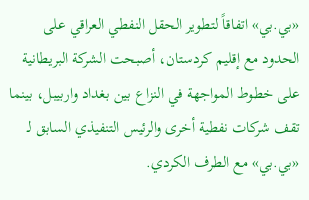«بي.بي» اتفاقاً لتطوير الحقل النفطي العراقي على الحدود مع إقليم كردستان، أصبحت الشركة البريطانية على خطوط المواجهة في النزاع بين بغداد واربيبل، بينما تقف شركات نفطية أخرى والرئيس التنفيذي السابق لـ «بي.بي» مع الطرف الكردي.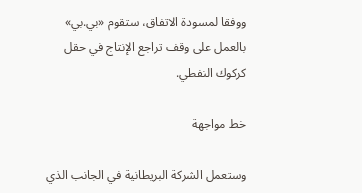ووفقا لمسودة الاتفاق، ستقوم «بي.بي» بالعمل على وقف تراجع الإنتاج في حقل كركوك النفطي.

خط مواجهة

وستعمل الشركة البريطانية في الجانب الذي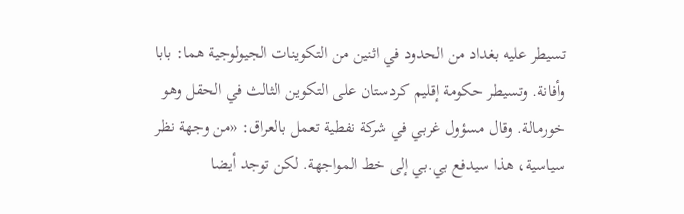تسيطر عليه بغداد من الحدود في اثنين من التكوينات الجيولوجية هما: بابا وأفانة. وتسيطر حكومة إقليم كردستان على التكوين الثالث في الحقل وهو خورمالة. وقال مسؤول غربي في شركة نفطية تعمل بالعراق: «من وجهة نظر سياسية، هذا سيدفع بي.بي إلى خط المواجهة. لكن توجد أيضا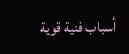أسباب فنية قوية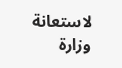لاستعانة وزارة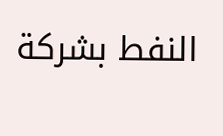النفط بشركة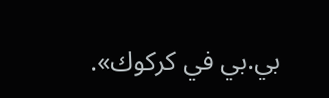بي.بي في كركوك».